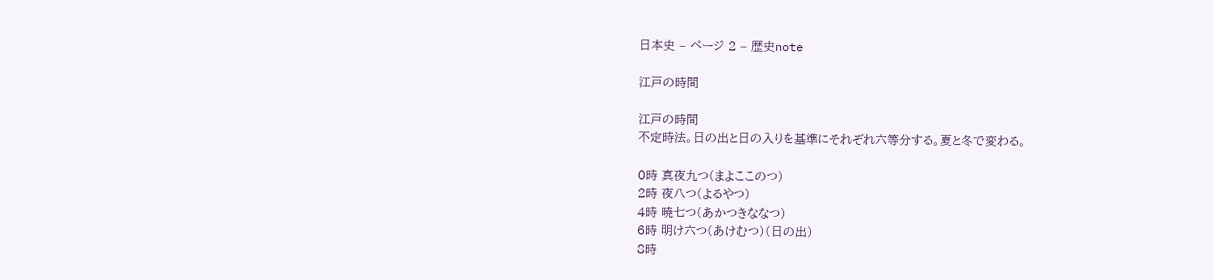日本史 – ページ 2 – 歴史note

江戸の時間

江戸の時間
不定時法。日の出と日の入りを基準にそれぞれ六等分する。夏と冬で変わる。

0時 真夜九つ(まよここのつ)
2時 夜八つ(よるやつ)
4時 暁七つ(あかつきななつ)
6時 明け六つ(あけむつ)(日の出)
8時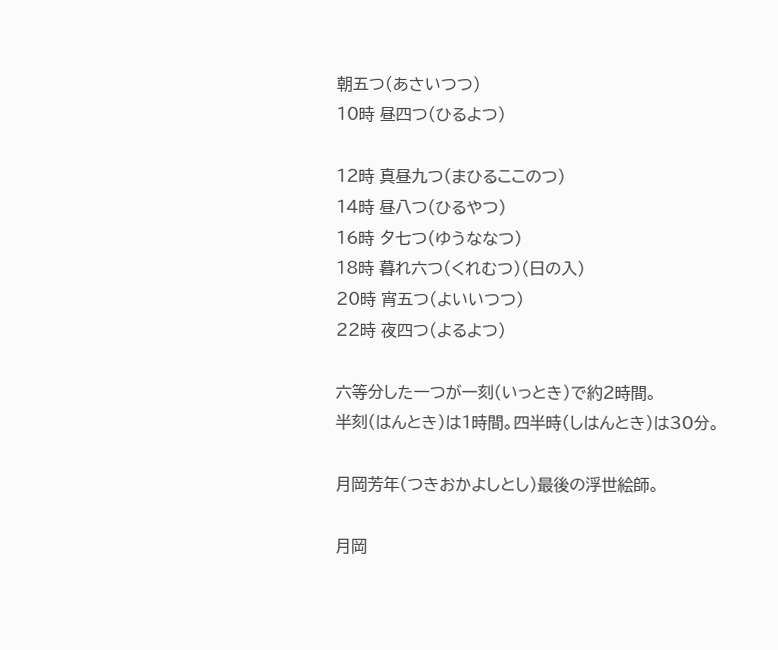朝五つ(あさいつつ)
10時 昼四つ(ひるよつ)

12時 真昼九つ(まひるここのつ)
14時 昼八つ(ひるやつ)
16時 夕七つ(ゆうななつ)
18時 暮れ六つ(くれむつ)(日の入)
20時 宵五つ(よいいつつ)
22時 夜四つ(よるよつ)

六等分した一つが一刻(いっとき)で約2時間。
半刻(はんとき)は1時間。四半時(しはんとき)は30分。

月岡芳年(つきおかよしとし)最後の浮世絵師。

月岡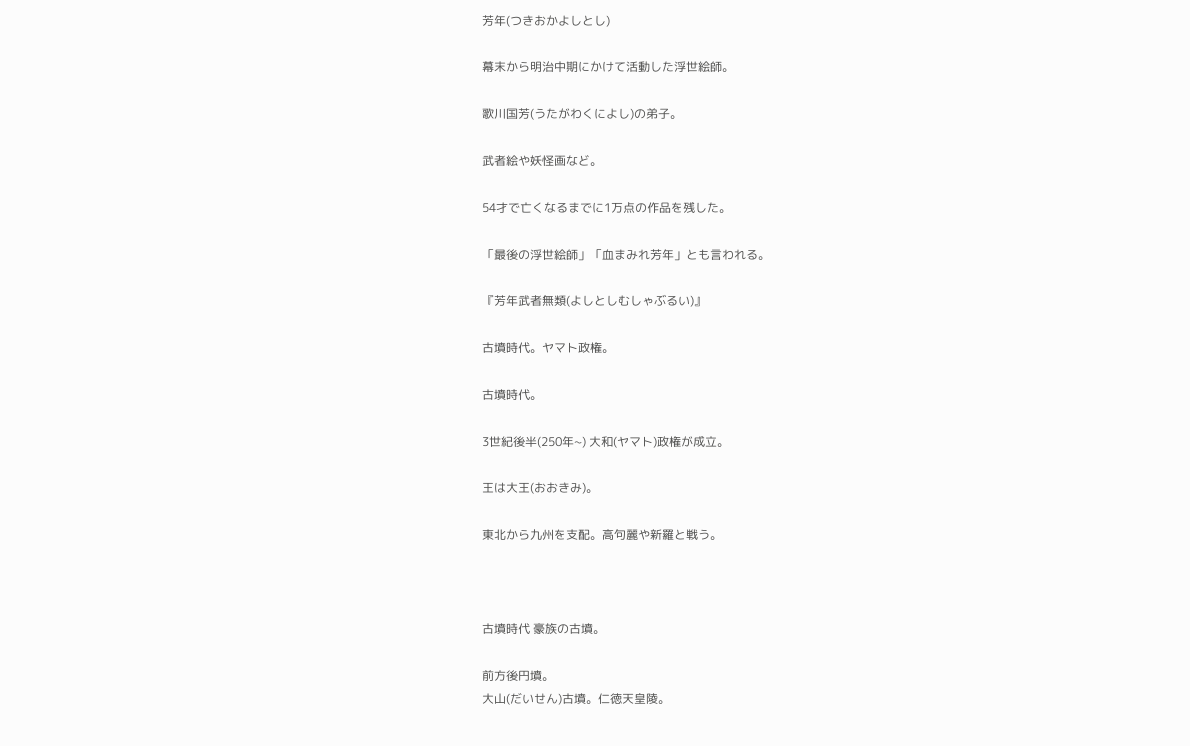芳年(つきおかよしとし)

幕末から明治中期にかけて活動した浮世絵師。

歌川国芳(うたがわくによし)の弟子。

武者絵や妖怪画など。

54才で亡くなるまでに1万点の作品を残した。

「最後の浮世絵師」「血まみれ芳年」とも言われる。

『芳年武者無類(よしとしむしゃぶるい)』

古墳時代。ヤマト政権。

古墳時代。

3世紀後半(250年~) 大和(ヤマト)政権が成立。

王は大王(おおきみ)。

東北から九州を支配。高句麗や新羅と戦う。



古墳時代 豪族の古墳。

前方後円墳。
大山(だいせん)古墳。仁徳天皇陵。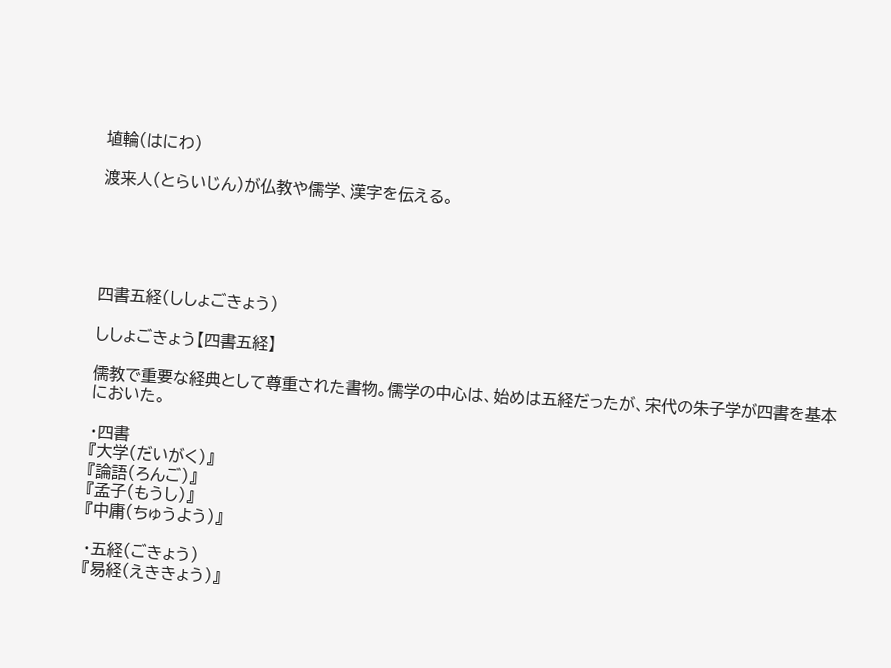埴輪(はにわ)

渡来人(とらいじん)が仏教や儒学、漢字を伝える。





四書五経(ししょごきょう)

ししょごきょう【四書五経】

儒教で重要な経典として尊重された書物。儒学の中心は、始めは五経だったが、宋代の朱子学が四書を基本においた。

・四書
『大学(だいがく)』
『論語(ろんご)』
『孟子(もうし)』
『中庸(ちゅうよう)』

・五経(ごきょう)
『易経(えききょう)』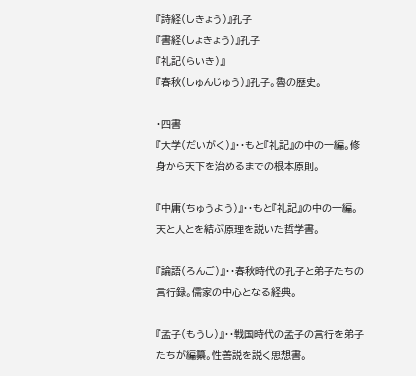『詩経(しきょう)』孔子
『書経(しょきょう)』孔子
『礼記(らいき)』
『春秋(しゅんじゅう)』孔子。魯の歴史。

・四書
『大学(だいがく)』・・もと『礼記』の中の一編。修身から天下を治めるまでの根本原則。

『中庸(ちゅうよう)』・・もと『礼記』の中の一編。天と人とを結ぶ原理を説いた哲学書。

『論語(ろんご)』・・春秋時代の孔子と弟子たちの言行録。儒家の中心となる経典。

『孟子(もうし)』・・戦国時代の孟子の言行を弟子たちが編纂。性善説を説く思想書。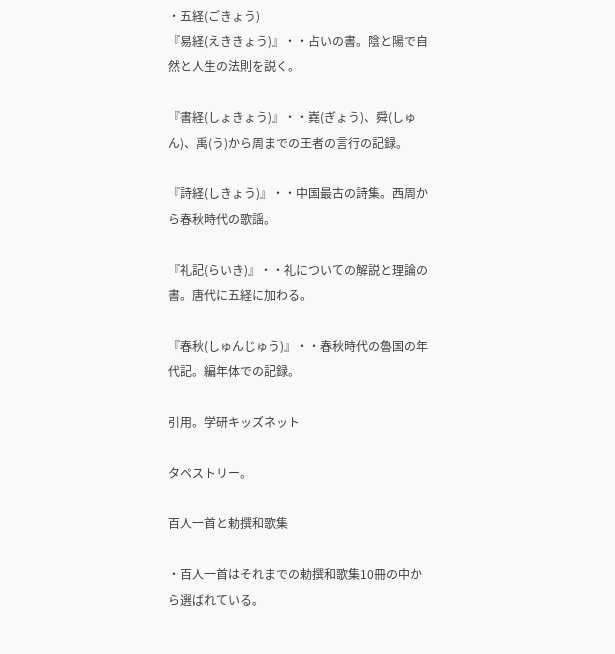・五経(ごきょう)
『易経(えききょう)』・・占いの書。陰と陽で自然と人生の法則を説く。

『書経(しょきょう)』・・嶤(ぎょう)、舜(しゅん)、禹(う)から周までの王者の言行の記録。

『詩経(しきょう)』・・中国最古の詩集。西周から春秋時代の歌謡。

『礼記(らいき)』・・礼についての解説と理論の書。唐代に五経に加わる。

『春秋(しゅんじゅう)』・・春秋時代の魯国の年代記。編年体での記録。

引用。学研キッズネット

タペストリー。

百人一首と勅撰和歌集

・百人一首はそれまでの勅撰和歌集10冊の中から選ばれている。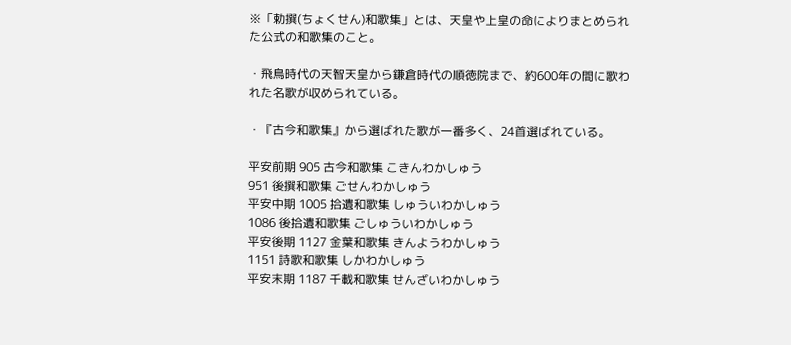※「勅撰(ちょくせん)和歌集」とは、天皇や上皇の命によりまとめられた公式の和歌集のこと。

・飛鳥時代の天智天皇から鎌倉時代の順徳院まで、約600年の間に歌われた名歌が収められている。

・『古今和歌集』から選ばれた歌が一番多く、24首選ばれている。

平安前期 905 古今和歌集 こきんわかしゅう
951 後撰和歌集 ごせんわかしゅう
平安中期 1005 拾遺和歌集 しゅういわかしゅう
1086 後拾遺和歌集 ごしゅういわかしゅう
平安後期 1127 金葉和歌集 きんようわかしゅう
1151 詩歌和歌集 しかわかしゅう
平安末期 1187 千載和歌集 せんざいわかしゅう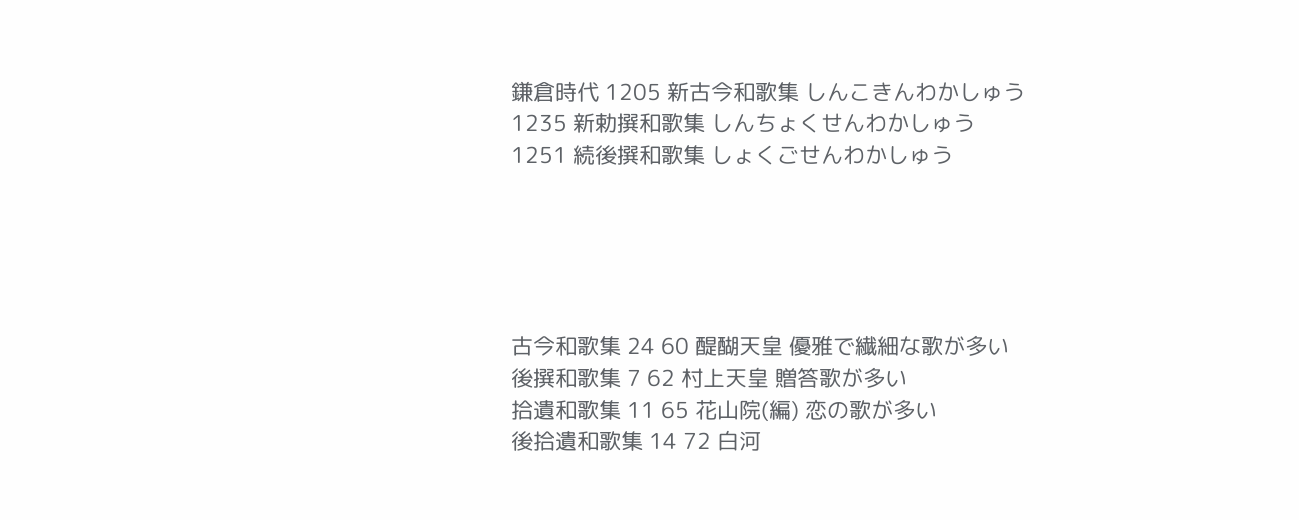鎌倉時代 1205 新古今和歌集 しんこきんわかしゅう
1235 新勅撰和歌集 しんちょくせんわかしゅう
1251 続後撰和歌集 しょくごせんわかしゅう





古今和歌集 24 60 醍醐天皇 優雅で繊細な歌が多い
後撰和歌集 7 62 村上天皇 贈答歌が多い
拾遺和歌集 11 65 花山院(編) 恋の歌が多い
後拾遺和歌集 14 72 白河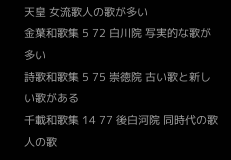天皇 女流歌人の歌が多い
金葉和歌集 5 72 白川院 写実的な歌が多い
詩歌和歌集 5 75 崇徳院 古い歌と新しい歌がある
千載和歌集 14 77 後白河院 同時代の歌人の歌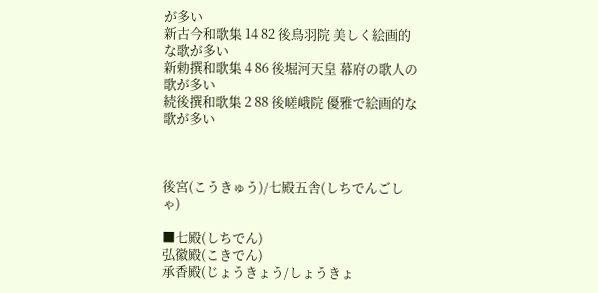が多い
新古今和歌集 14 82 後鳥羽院 美しく絵画的な歌が多い
新勅撰和歌集 4 86 後堀河天皇 幕府の歌人の歌が多い
続後撰和歌集 2 88 後嵯峨院 優雅で絵画的な歌が多い



後宮(こうきゅう)/七殿五舎(しちでんごしゃ)

■七殿(しちでん)
弘徽殿(こきでん)
承香殿(じょうきょう/しょうきょ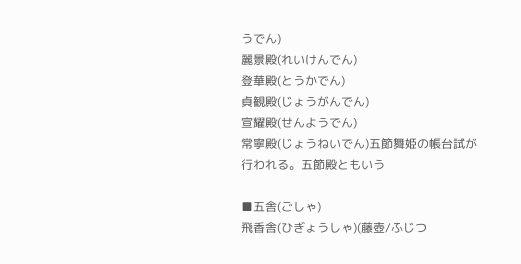うでん)
麗景殿(れいけんでん)
登華殿(とうかでん)
貞観殿(じょうがんでん)
宣耀殿(せんようでん)
常寧殿(じょうねいでん)五節舞姫の帳台試が行われる。五節殿ともいう

■五舎(ごしゃ)
飛香舎(ひぎょうしゃ)(藤壺/ふじつ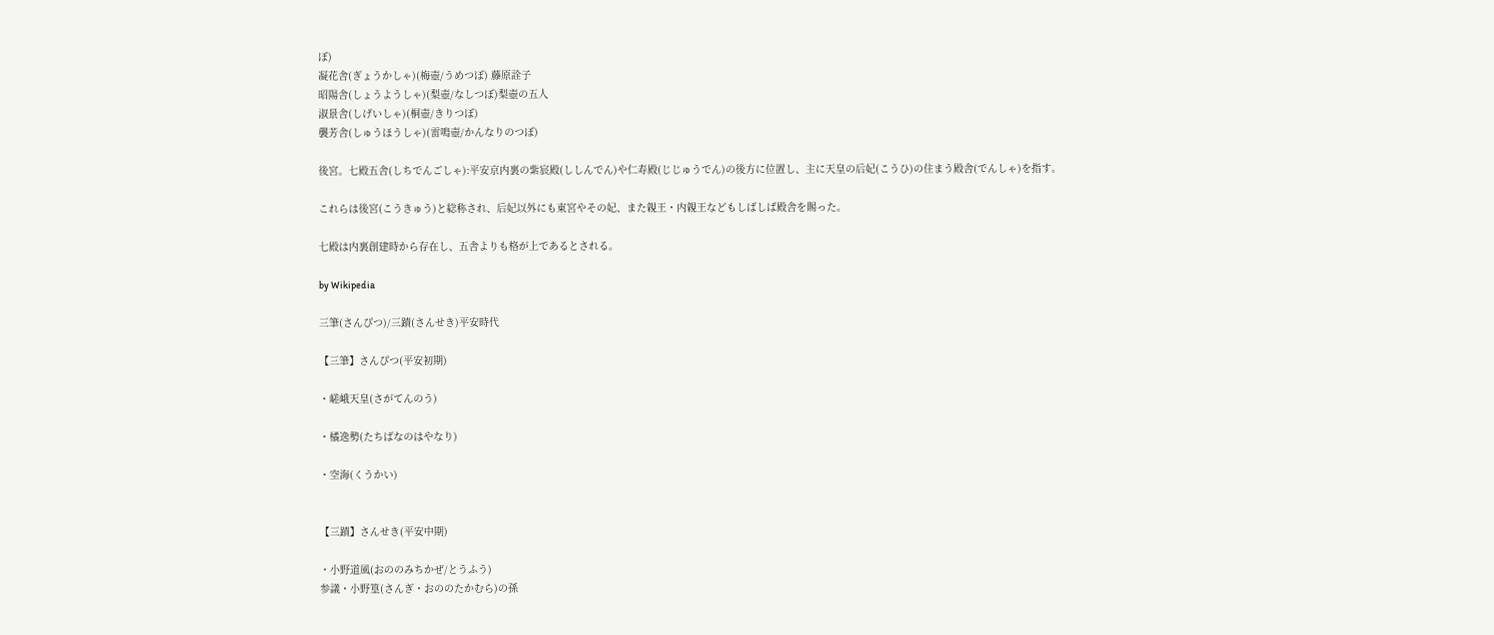ぼ)
凝花舎(ぎょうかしゃ)(梅壺/うめつぼ) 藤原詮子
昭陽舎(しょうようしゃ)(梨壺/なしつぼ)梨壺の五人
淑景舎(しげいしゃ)(桐壺/きりつぼ)
襲芳舎(しゅうほうしゃ)(雷鳴壺/かんなりのつぼ)

後宮。七殿五舎(しちでんごしゃ):平安京内裏の紫宸殿(ししんでん)や仁寿殿(じじゅうでん)の後方に位置し、主に天皇の后妃(こうひ)の住まう殿舎(でんしゃ)を指す。

これらは後宮(こうきゅう)と総称され、后妃以外にも東宮やその妃、また親王・内親王などもしばしば殿舎を賜った。

七殿は内裏創建時から存在し、五舎よりも格が上であるとされる。

by Wikipedia

三筆(さんぴつ)/三蹟(さんせき)平安時代

【三筆】さんぴつ(平安初期)

・嵯峨天皇(さがてんのう)

・橘逸勢(たちばなのはやなり)

・空海(くうかい)


【三蹟】さんせき(平安中期)

・小野道風(おののみちかぜ/とうふう)
参議・小野篁(さんぎ・おののたかむら)の孫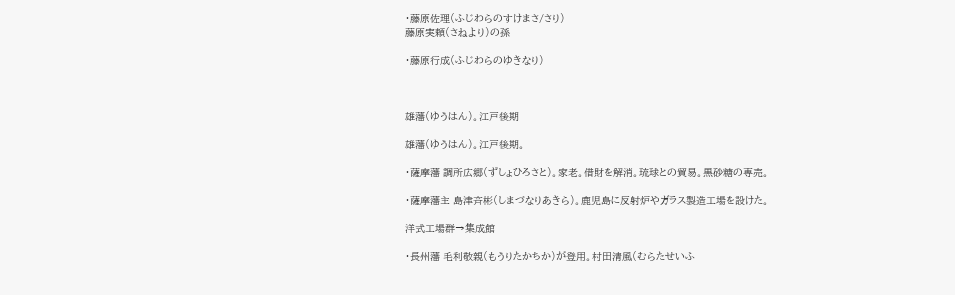・藤原佐理(ふじわらのすけまさ/さり)
藤原実頼(さねより)の孫

・藤原行成(ふじわらのゆきなり)



雄藩(ゆうはん)。江戸後期

雄藩(ゆうはん)。江戸後期。

・薩摩藩 調所広郷(ずしょひろさと)。家老。借財を解消。琉球との貿易。黒砂糖の専売。

・薩摩藩主 島津斉彬(しまづなりあきら)。鹿児島に反射炉やガラス製造工場を設けた。

洋式工場群→集成館

・長州藩 毛利敬親(もうりたかちか)が登用。村田清風(むらたせいふ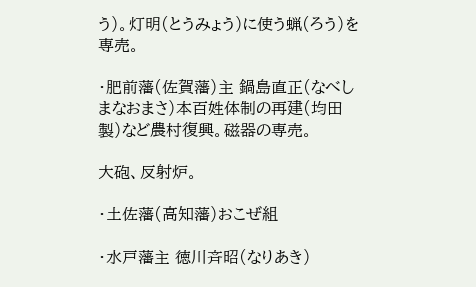う)。灯明(とうみょう)に使う蝋(ろう)を専売。

・肥前藩(佐賀藩)主 鍋島直正(なべしまなおまさ)本百姓体制の再建(均田製)など農村復興。磁器の専売。

大砲、反射炉。

・土佐藩(高知藩)おこぜ組

・水戸藩主 徳川斉昭(なりあき)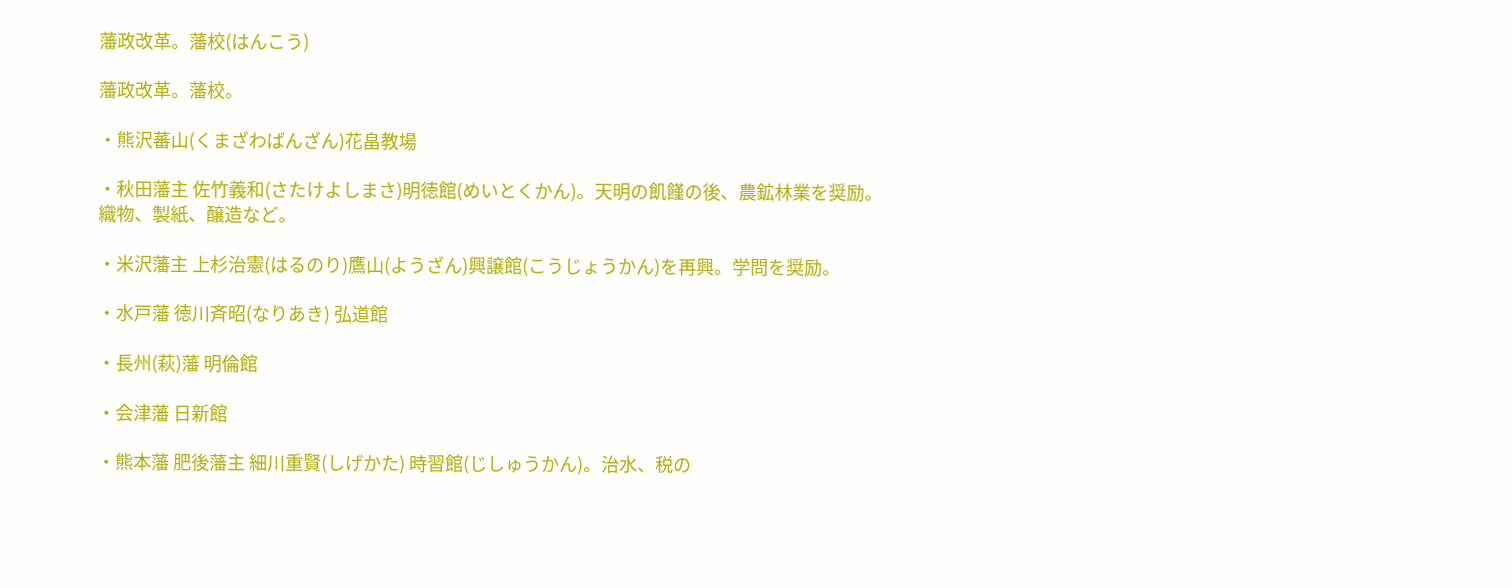藩政改革。藩校(はんこう)

藩政改革。藩校。

・熊沢蕃山(くまざわばんざん)花畠教場

・秋田藩主 佐竹義和(さたけよしまさ)明徳館(めいとくかん)。天明の飢饉の後、農鉱林業を奨励。織物、製紙、醸造など。

・米沢藩主 上杉治憲(はるのり)鷹山(ようざん)興譲館(こうじょうかん)を再興。学問を奨励。

・水戸藩 徳川斉昭(なりあき) 弘道館

・長州(萩)藩 明倫館

・会津藩 日新館

・熊本藩 肥後藩主 細川重賢(しげかた) 時習館(じしゅうかん)。治水、税の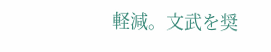軽減。文武を奨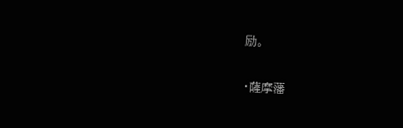励。

・薩摩藩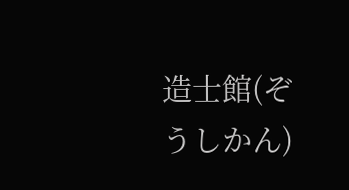造士館(ぞうしかん)